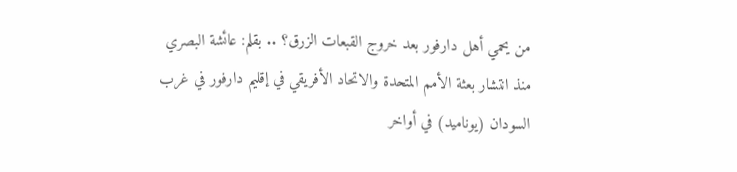من يحمي أهل دارفور بعد خروج القبعات الزرق؟ .. بقلم: عائشة البصري
منذ انتشار بعثة الأمم المتحدة والاتحاد الأفريقي في إقليم دارفور في غرب السودان (يوناميد) في أواخر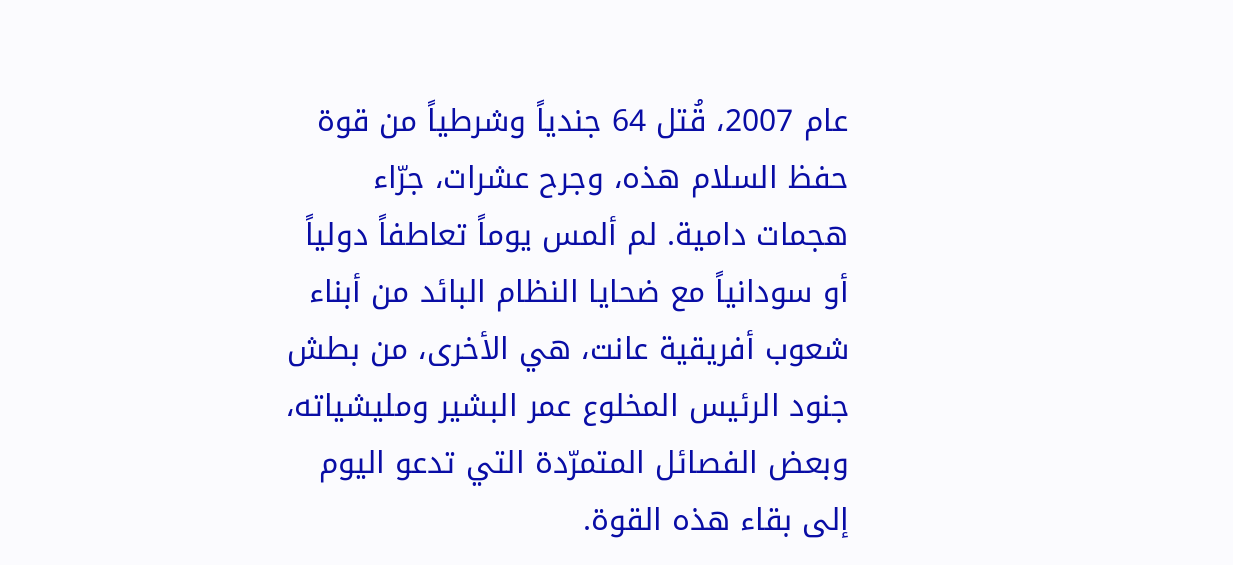عام 2007، قُتل 64 جندياً وشرطياً من قوة حفظ السلام هذه، وجرح عشرات، جرّاء هجمات دامية. لم ألمس يوماً تعاطفاً دولياً أو سودانياً مع ضحايا النظام البائد من أبناء شعوب أفريقية عانت، هي الأخرى، من بطش جنود الرئيس المخلوع عمر البشير ومليشياته، وبعض الفصائل المتمرّدة التي تدعو اليوم إلى بقاء هذه القوة.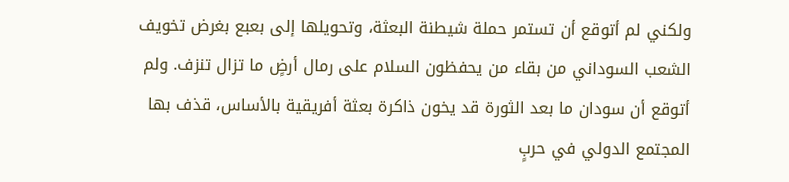ولكني لم أتوقع أن تستمر حملة شيطنة البعثة، وتحويلها إلى بعبع بغرض تخويف الشعب السوداني من بقاء من يحفظون السلام على رمال أرضٍ ما تزال تنزف. ولم أتوقع أن سودان ما بعد الثورة قد يخون ذاكرة بعثة أفريقية بالأساس، قذف بها المجتمع الدولي في حربٍ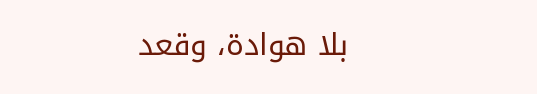بلا هوادة، وقعد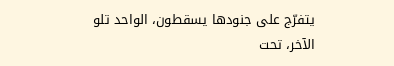يتفرّج على جنودها يسقطون، الواحد تلو الآخر، تحت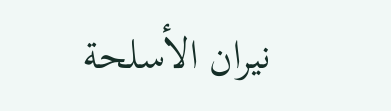نيران الأسلحة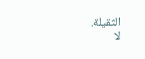الثقيلة.
لا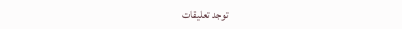توجد تعليقات